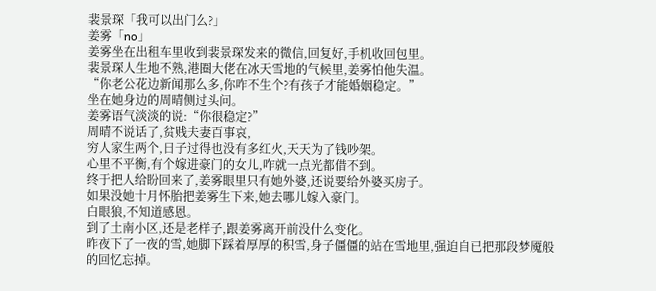裴景琛「我可以出门么?」
姜雾「no」
姜雾坐在出租车里收到裴景琛发来的微信,回复好,手机收回包里。
裴景琛人生地不熟,港圈大佬在冰天雪地的气候里,姜雾怕他失温。
“你老公花边新闻那么多,你咋不生个?有孩子才能婚姻稳定。”
坐在她身边的周晴侧过头问。
姜雾语气淡淡的说:“你很稳定?”
周晴不说话了,贫贱夫妻百事哀,
穷人家生两个,日子过得也没有多红火,天天为了钱吵架。
心里不平衡,有个嫁进豪门的女儿,咋就一点光都借不到。
终于把人给盼回来了,姜雾眼里只有她外婆,还说要给外婆买房子。
如果没她十月怀胎把姜雾生下来,她去哪儿嫁入豪门。
白眼狼,不知道感恩。
到了土南小区,还是老样子,跟姜雾离开前没什么变化。
昨夜下了一夜的雪,她脚下踩着厚厚的积雪,身子僵僵的站在雪地里,强迫自已把那段梦魇般的回忆忘掉。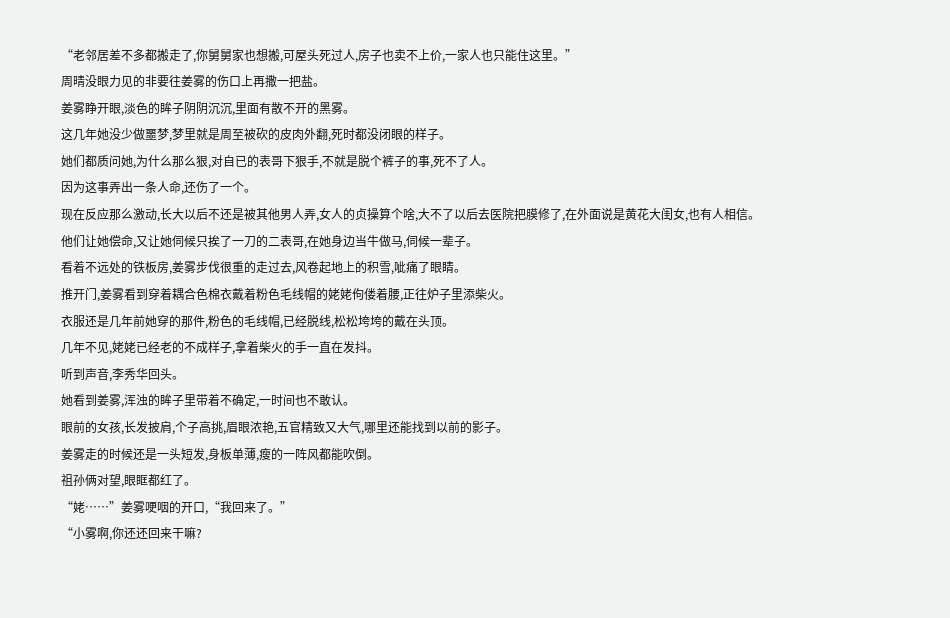“老邻居差不多都搬走了,你舅舅家也想搬,可屋头死过人,房子也卖不上价,一家人也只能住这里。”
周晴没眼力见的非要往姜雾的伤口上再撒一把盐。
姜雾睁开眼,淡色的眸子阴阴沉沉,里面有散不开的黑雾。
这几年她没少做噩梦,梦里就是周至被砍的皮肉外翻,死时都没闭眼的样子。
她们都质问她,为什么那么狠,对自已的表哥下狠手,不就是脱个裤子的事,死不了人。
因为这事弄出一条人命,还伤了一个。
现在反应那么激动,长大以后不还是被其他男人弄,女人的贞操算个啥,大不了以后去医院把膜修了,在外面说是黄花大闺女,也有人相信。
他们让她偿命,又让她伺候只挨了一刀的二表哥,在她身边当牛做马,伺候一辈子。
看着不远处的铁板房,姜雾步伐很重的走过去,风卷起地上的积雪,呲痛了眼睛。
推开门,姜雾看到穿着耦合色棉衣戴着粉色毛线帽的姥姥佝偻着腰,正往炉子里添柴火。
衣服还是几年前她穿的那件,粉色的毛线帽,已经脱线,松松垮垮的戴在头顶。
几年不见,姥姥已经老的不成样子,拿着柴火的手一直在发抖。
听到声音,李秀华回头。
她看到姜雾,浑浊的眸子里带着不确定,一时间也不敢认。
眼前的女孩,长发披肩,个子高挑,眉眼浓艳,五官精致又大气,哪里还能找到以前的影子。
姜雾走的时候还是一头短发,身板单薄,瘦的一阵风都能吹倒。
祖孙俩对望,眼眶都红了。
“姥……”姜雾哽咽的开口,“我回来了。”
“小雾啊,你还还回来干嘛?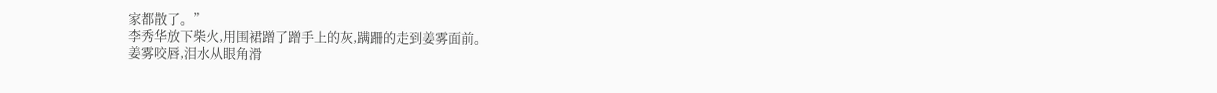家都散了。”
李秀华放下柴火,用围裙蹭了蹭手上的灰,蹒跚的走到姜雾面前。
姜雾咬唇,泪水从眼角滑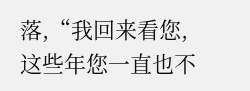落,“我回来看您,这些年您一直也不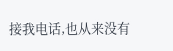接我电话,也从来没有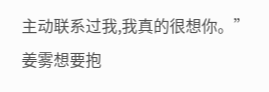主动联系过我,我真的很想你。”
姜雾想要抱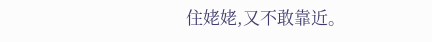住姥姥,又不敢靠近。